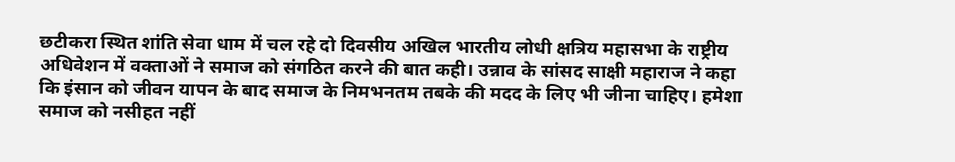छटीकरा स्थित शांति सेवा धाम में चल रहे दो दिवसीय अखिल भारतीय लोधी क्षत्रिय महासभा के राष्ट्रीय अधिवेशन में वक्ताओं ने समाज को संगठित करने की बात कही। उन्नाव के सांसद साक्षी महाराज ने कहा कि इंसान को जीवन यापन के बाद समाज के निमभनतम तबके की मदद के लिए भी जीना चाहिए। हमेशा समाज को नसीहत नहीं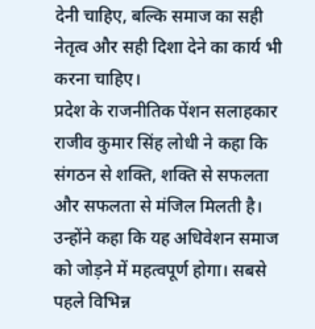देनी चाहिए, बल्कि समाज का सही नेतृत्व और सही दिशा देने का कार्य भी करना चाहिए।
प्रदेश के राजनीतिक पेंशन सलाहकार राजीव कुमार सिंह लोधी ने कहा कि संगठन से शक्ति, शक्ति से सफलता और सफलता से मंजिल मिलती है। उन्होंने कहा कि यह अधिवेशन समाज को जोड़ने में महत्वपूर्ण होगा। सबसे पहले विभिन्न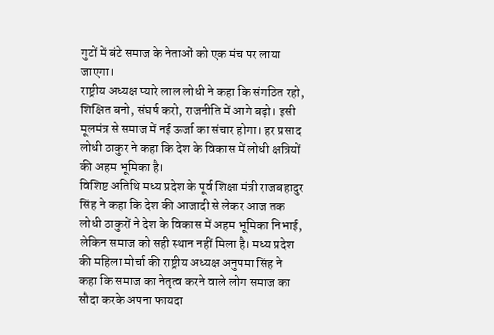गुटों में बंटे समाज के नेताओं को एक मंच पर लाया जाएगा।
राष्ट्रीय अध्यक्ष प्यारे लाल लोधी ने कहा कि संगठित रहो, शिक्षित बनो, संघर्ष करो, राजनीति में आगे बढ़ो। इसी मूलमंत्र से समाज में नई ऊर्जा का संचार होगा। हर प्रसाद लोधी ठाकुर ने कहा कि देश के विकास में लोधी क्षत्रियों की अहम भूमिका है।
विशिष्ट अतिथि मध्य प्रदेश के पूर्व शिक्षा मंत्री राजबहादुर सिंह ने कहा कि देश की आजादी से लेकर आज तक लोधी ठाकुरों ने देश के विकास में अहम भूमिका निभाई, लेकिन समाज को सही स्थान नहीं मिला है। मध्य प्रदेश की महिला मोर्चा की राष्ट्रीय अध्यक्ष अनुपमा सिंह ने कहा कि समाज का नेतृत्व करने वाले लोग समाज का सौदा करके अपना फायदा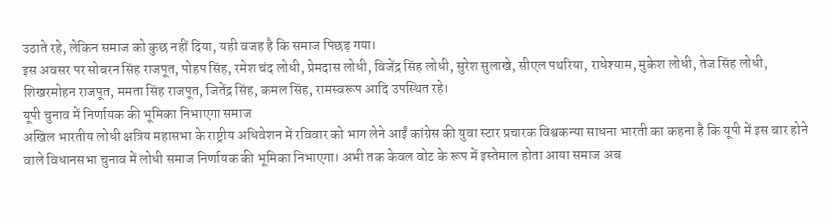उठाते रहे, लेकिन समाज को कुछ नहीं दिया, यही वजह है कि समाज पिछड़ गया।
इस अवसर पर सोबरन सिंह राजपूत, पोहप सिंह, रमेश चंद लोधी, प्रेमदास लोधी, विजेंद्र सिंह लोधी, सुरेश सुलाखे, सीएल पथरिया, राधेश्याम, मुकेश लोधी, तेज सिंह लोधी, शिखरमोहन राजपूत, ममता सिंह राजपूत, जितेंद्र सिंह, कमल सिंह, रामस्वरूप आदि उपस्थित रहे।
यूपी चुनाव में निर्णायक की भूमिका निभाएगा समाज
अखिल भारतीय लोधी क्षत्रिय महासभा के राष्ट्रीय अधिवेशन में रविवार को भाग लेने आईं कांग्रेस की युवा स्टार प्रचारक विश्वकन्या साधना भारती का कहना है कि यूपी में इस बार होने वाले विधानसभा चुनाव में लोधी समाज निर्णायक की भूमिका निभाएगा। अभी तक केवल वोट के रूप में इस्तेमाल होता आया समाज अब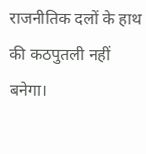राजनीतिक दलों के हाथ की कठपुतली नहीं बनेगा।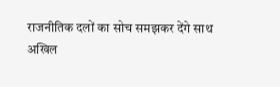राजनीतिक दलों का सोच समझकर देंगे साथ
अखिल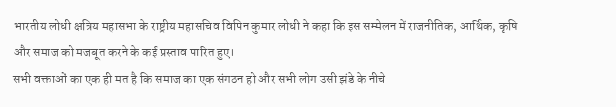भारतीय लोधी क्षत्रिय महासभा के राष्ट्रीय महासचिव विपिन कुमार लोधी ने कहा कि इस सम्मेलन में राजनीतिक, आर्थिक, कृषि और समाज को मजबूत करने के कई प्रस्ताव पारित हुए।
सभी वक्ताओं का एक ही मत है कि समाज का एक संगठन हो और सभी लोग उसी झंडे के नीचे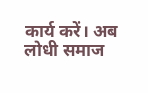कार्य करें। अब लोधी समाज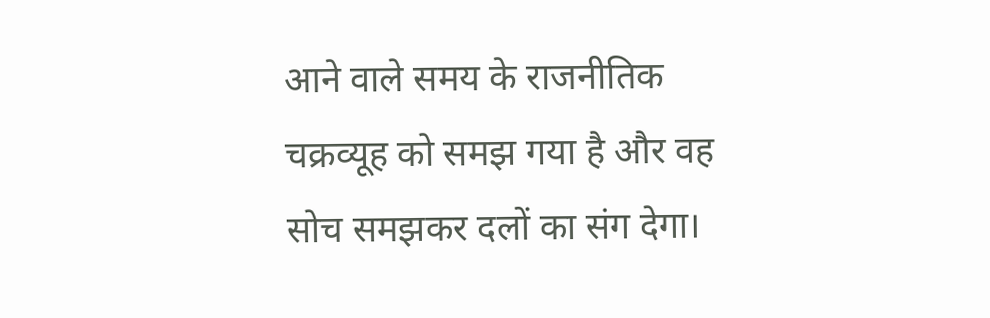आने वाले समय के राजनीतिक चक्रव्यूह को समझ गया है और वह सोच समझकर दलों का संग देगा।